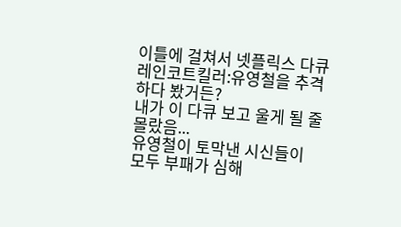이틀에 걸쳐서 넷플릭스 다큐
레인코트킬러:유영철을 추격하다 봤거든?
내가 이 다큐 보고 울게 될 줄 몰랐음...
유영철이 토막낸 시신들이
모두 부패가 심해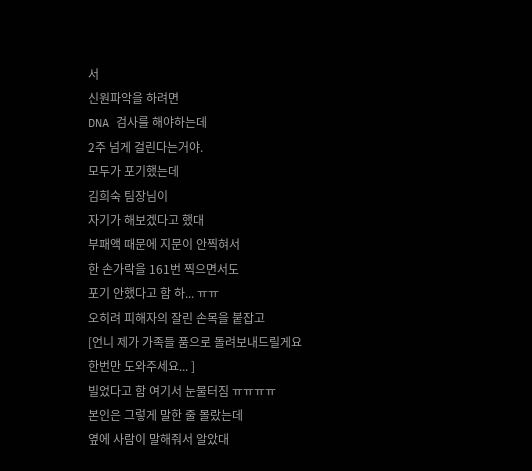서
신원파악을 하려면
DNA 검사를 해야하는데
2주 넘게 걸린다는거야.
모두가 포기했는데
김희숙 팀장님이
자기가 해보겠다고 했대
부패액 때문에 지문이 안찍혀서
한 손가락을 161번 찍으면서도
포기 안했다고 함 하... ㅠㅠ
오히려 피해자의 잘린 손목을 붙잡고
[언니 제가 가족들 품으로 돌려보내드릴게요
한번만 도와주세요... ]
빌었다고 함 여기서 눈물터짐 ㅠㅠㅠㅠ
본인은 그렇게 말한 줄 몰랐는데
옆에 사람이 말해줘서 알았대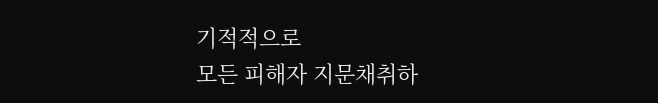기적적으로
모든 피해자 지문채취하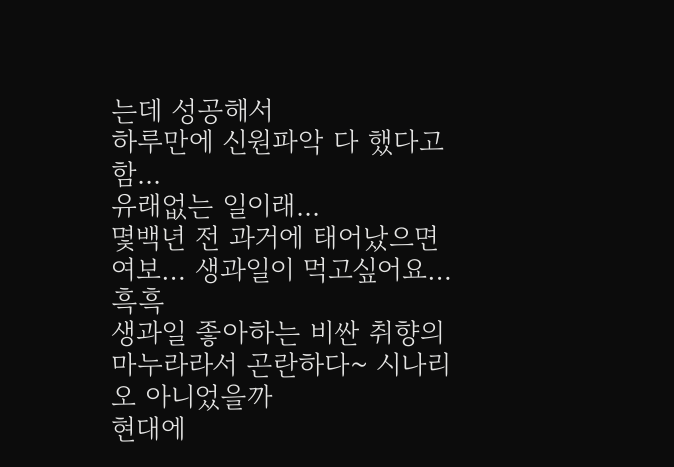는데 성공해서
하루만에 신원파악 다 했다고 함...
유래없는 일이래...
몇백년 전 과거에 태어났으면
여보… 생과일이 먹고싶어요… 흑흑
생과일 좋아하는 비싼 취향의 마누라라서 곤란하다~ 시나리오 아니었을까
현대에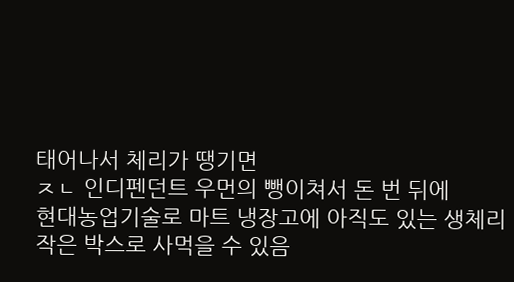태어나서 체리가 땡기면
ㅈㄴ 인디펜던트 우먼의 뺑이쳐서 돈 번 뒤에
현대농업기술로 마트 냉장고에 아직도 있는 생체리 작은 박스로 사먹을 수 있음